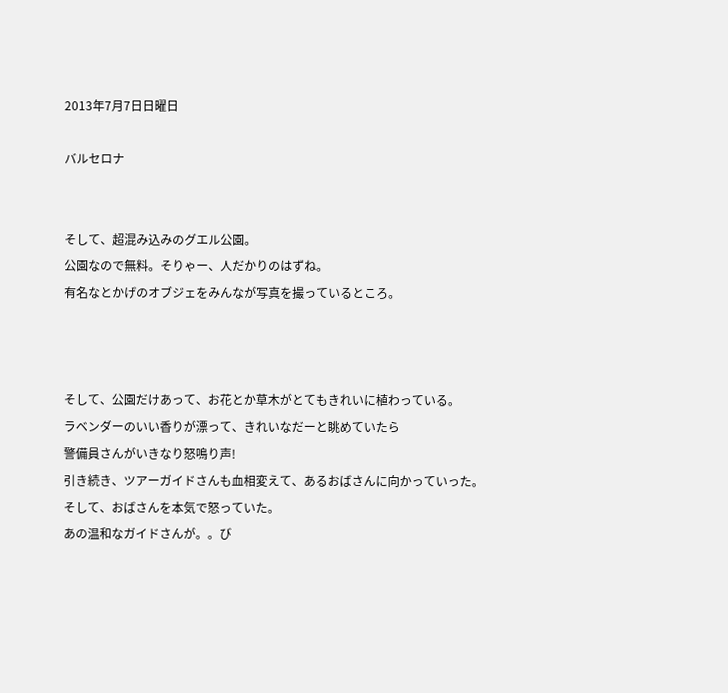2013年7月7日日曜日

バルセロナ


そして、超混み込みのグエル公園。
公園なので無料。そりゃー、人だかりのはずね。
有名なとかげのオブジェをみんなが写真を撮っているところ。



そして、公園だけあって、お花とか草木がとてもきれいに植わっている。
ラベンダーのいい香りが漂って、きれいなだーと眺めていたら
警備員さんがいきなり怒鳴り声!
引き続き、ツアーガイドさんも血相変えて、あるおばさんに向かっていった。
そして、おばさんを本気で怒っていた。
あの温和なガイドさんが。。び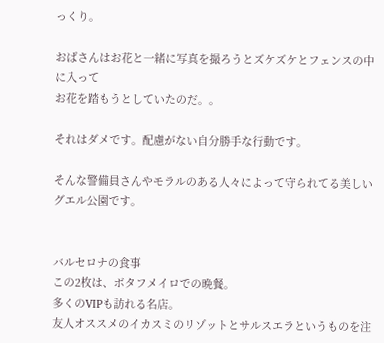っくり。

おばさんはお花と一緒に写真を撮ろうとズケズケとフェンスの中に入って
お花を踏もうとしていたのだ。。

それはダメです。配慮がない自分勝手な行動です。

そんな警備員さんやモラルのある人々によって守られてる美しいグエル公園です。


バルセロナの食事
この2枚は、ボタフメイロでの晩餐。
多くのVIPも訪れる名店。
友人オススメのイカスミのリゾットとサルスエラというものを注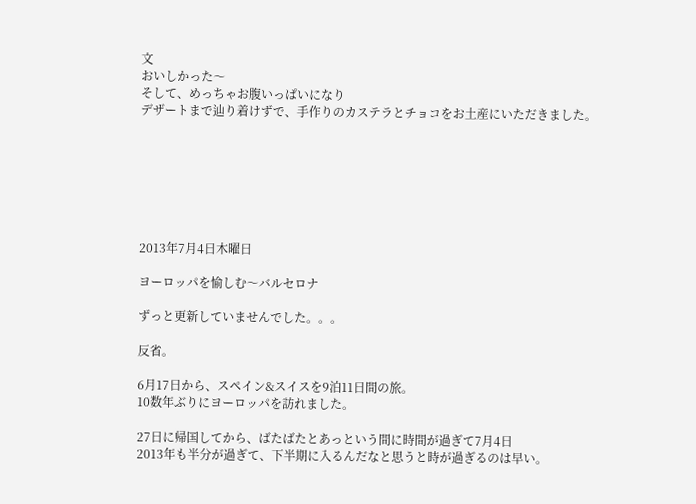文
おいしかった〜
そして、めっちゃお腹いっぱいになり
デザートまで辿り着けずで、手作りのカステラとチョコをお土産にいただきました。







2013年7月4日木曜日

ヨーロッパを愉しむ〜バルセロナ

ずっと更新していませんでした。。。

反省。

6月17日から、スペイン&スイスを9泊11日間の旅。
10数年ぶりにヨーロッパを訪れました。

27日に帰国してから、ばたばたとあっという間に時間が過ぎて7月4日
2013年も半分が過ぎて、下半期に入るんだなと思うと時が過ぎるのは早い。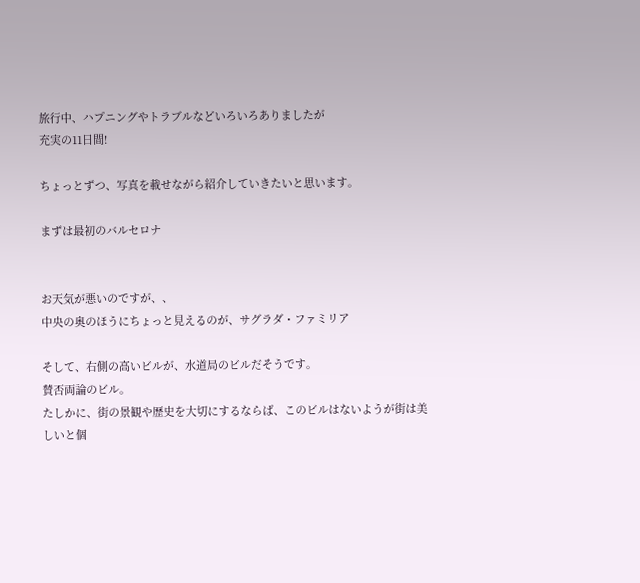旅行中、ハプニングやトラブルなどいろいろありましたが
充実の11日間!

ちょっとずつ、写真を載せながら紹介していきたいと思います。

まずは最初のバルセロナ


お天気が悪いのですが、、
中央の奥のほうにちょっと見えるのが、サグラダ・ファミリア

そして、右側の高いビルが、水道局のビルだそうです。
賛否両論のビル。
たしかに、街の景観や歴史を大切にするならば、このビルはないようが街は美しいと個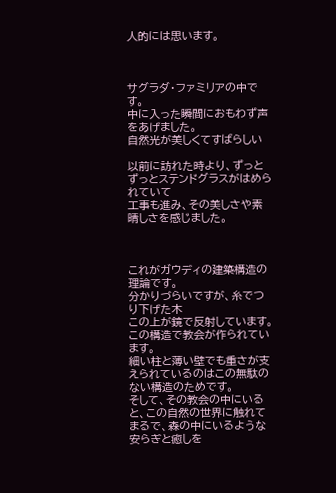人的には思います。



サグラダ・ファミリアの中です。
中に入った瞬間におもわず声をあげました。
自然光が美しくてすばらしい

以前に訪れた時より、ずっとずっとステンドグラスがはめられていて
工事も進み、その美しさや素晴しさを感じました。



これがガウディの建築構造の理論です。
分かりづらいですが、糸でつり下げた木
この上が鏡で反射しています。
この構造で教会が作られています。
細い柱と薄い壁でも重さが支えられているのはこの無駄のない構造のためです。
そして、その教会の中にいると、この自然の世界に触れて
まるで、森の中にいるような安らぎと癒しを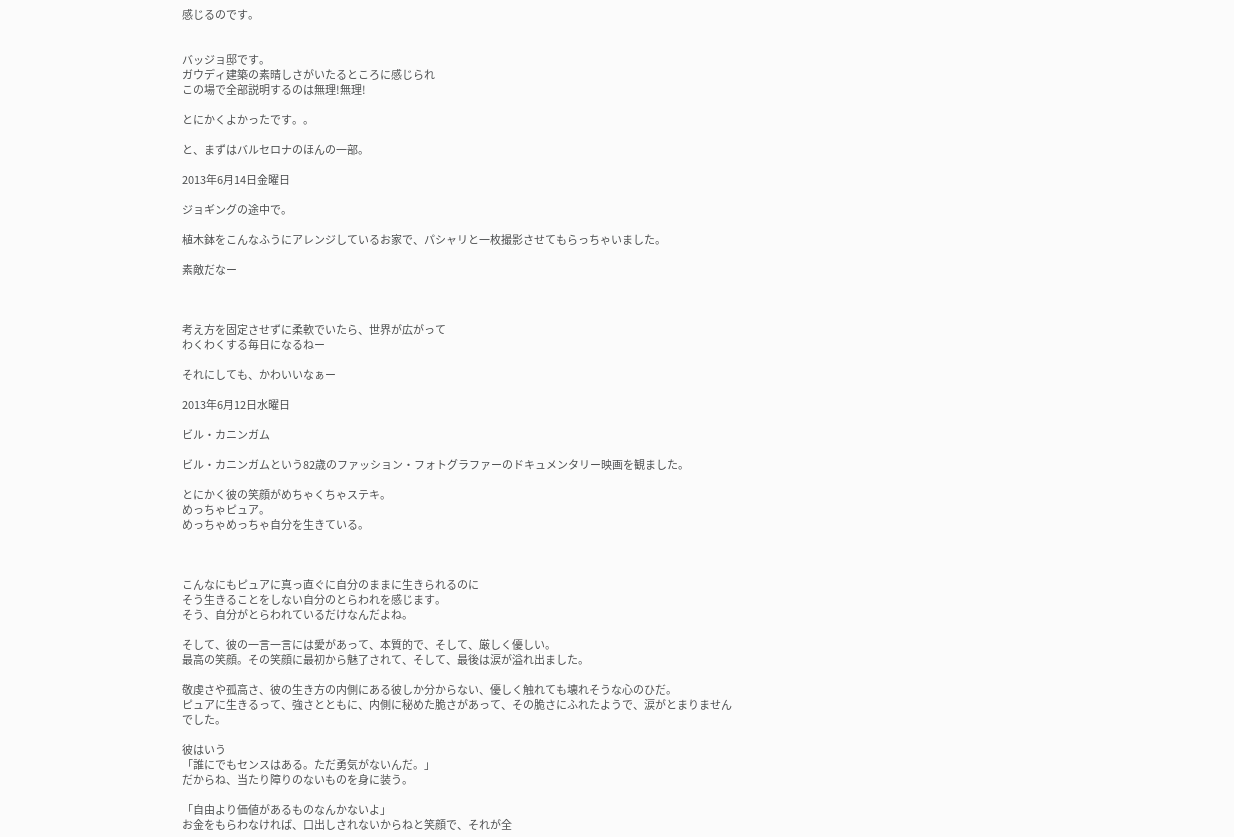感じるのです。


バッジョ邸です。
ガウディ建築の素晴しさがいたるところに感じられ
この場で全部説明するのは無理!無理!

とにかくよかったです。。

と、まずはバルセロナのほんの一部。

2013年6月14日金曜日

ジョギングの途中で。

植木鉢をこんなふうにアレンジしているお家で、パシャリと一枚撮影させてもらっちゃいました。

素敵だなー



考え方を固定させずに柔軟でいたら、世界が広がって
わくわくする毎日になるねー

それにしても、かわいいなぁー

2013年6月12日水曜日

ビル・カニンガム

ビル・カニンガムという82歳のファッション・フォトグラファーのドキュメンタリー映画を観ました。

とにかく彼の笑顔がめちゃくちゃステキ。
めっちゃピュア。
めっちゃめっちゃ自分を生きている。



こんなにもピュアに真っ直ぐに自分のままに生きられるのに
そう生きることをしない自分のとらわれを感じます。
そう、自分がとらわれているだけなんだよね。

そして、彼の一言一言には愛があって、本質的で、そして、厳しく優しい。
最高の笑顔。その笑顔に最初から魅了されて、そして、最後は涙が溢れ出ました。

敬虔さや孤高さ、彼の生き方の内側にある彼しか分からない、優しく触れても壊れそうな心のひだ。
ピュアに生きるって、強さとともに、内側に秘めた脆さがあって、その脆さにふれたようで、涙がとまりませんでした。

彼はいう
「誰にでもセンスはある。ただ勇気がないんだ。」
だからね、当たり障りのないものを身に装う。

「自由より価値があるものなんかないよ」
お金をもらわなければ、口出しされないからねと笑顔で、それが全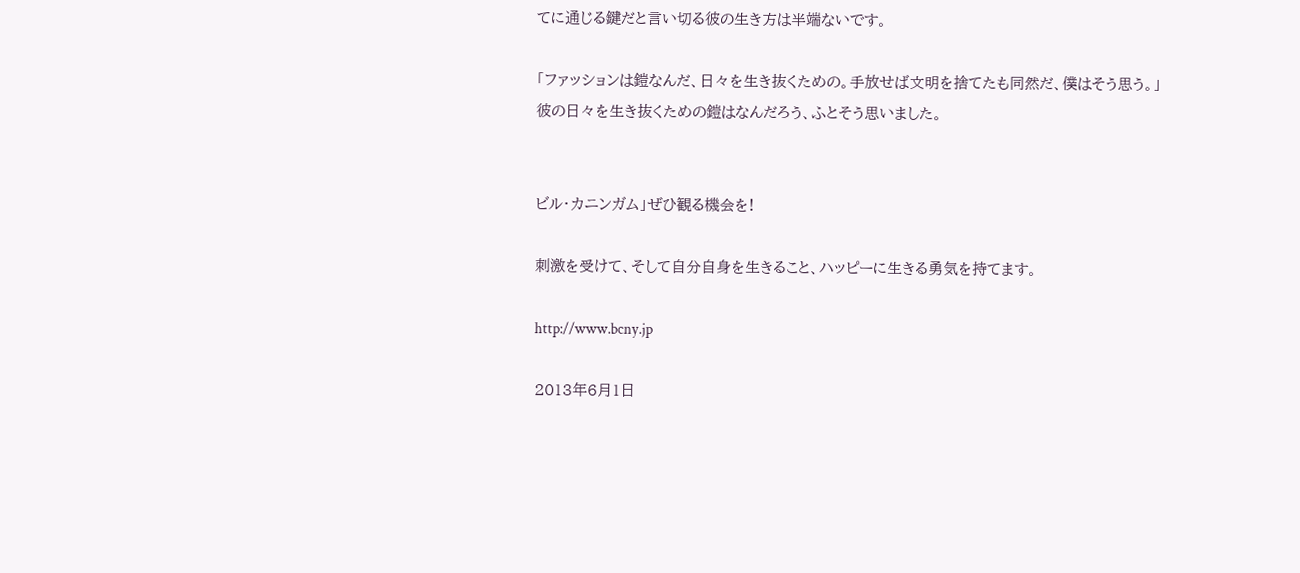てに通じる鍵だと言い切る彼の生き方は半端ないです。

「ファッションは鎧なんだ、日々を生き抜くための。手放せば文明を捨てたも同然だ、僕はそう思う。」
彼の日々を生き抜くための鎧はなんだろう、ふとそう思いました。


ビル・カニンガム」ぜひ観る機会を!

刺激を受けて、そして自分自身を生きること、ハッピーに生きる勇気を持てます。

http://www.bcny.jp

2013年6月1日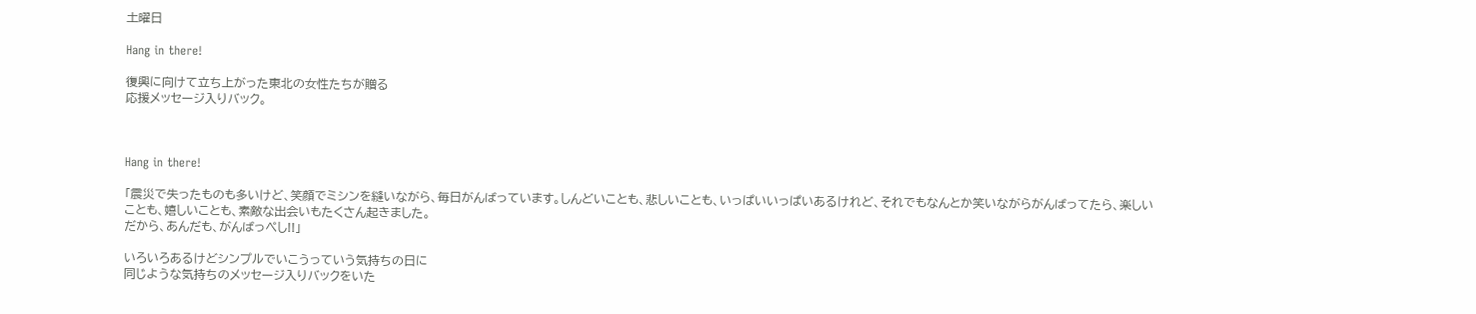土曜日

Hang in there!

復興に向けて立ち上がった東北の女性たちが贈る
応援メッセージ入りバック。



Hang in there!

「震災で失ったものも多いけど、笑顔でミシンを縫いながら、毎日がんばっています。しんどいことも、悲しいことも、いっぱいいっぱいあるけれど、それでもなんとか笑いながらがんばってたら、楽しいことも、嬉しいことも、素敵な出会いもたくさん起きました。
だから、あんだも、がんばっぺし!!」

いろいろあるけどシンプルでいこうっていう気持ちの日に
同じような気持ちのメッセージ入りバックをいた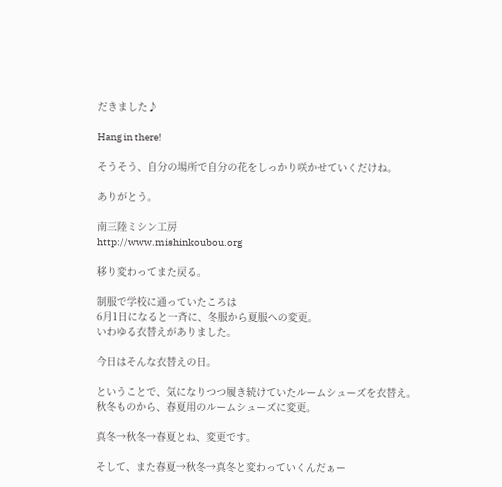だきました♪

Hang in there!

そうそう、自分の場所で自分の花をしっかり咲かせていくだけね。

ありがとう。

南三陸ミシン工房
http://www.mishinkoubou.org

移り変わってまた戻る。

制服で学校に通っていたころは
6月1日になると一斉に、冬服から夏服への変更。
いわゆる衣替えがありました。

今日はそんな衣替えの日。

ということで、気になりつつ履き続けていたルームシューズを衣替え。
秋冬ものから、春夏用のルームシューズに変更。

真冬→秋冬→春夏とね、変更です。

そして、また春夏→秋冬→真冬と変わっていくんだぁー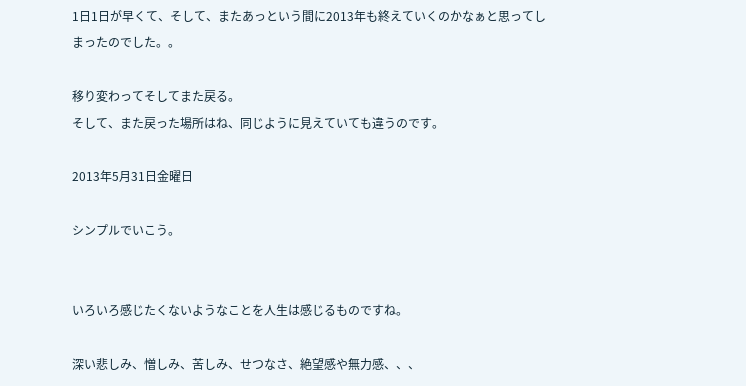1日1日が早くて、そして、またあっという間に2013年も終えていくのかなぁと思ってしまったのでした。。

移り変わってそしてまた戻る。
そして、また戻った場所はね、同じように見えていても違うのです。

2013年5月31日金曜日

シンプルでいこう。


いろいろ感じたくないようなことを人生は感じるものですね。

深い悲しみ、憎しみ、苦しみ、せつなさ、絶望感や無力感、、、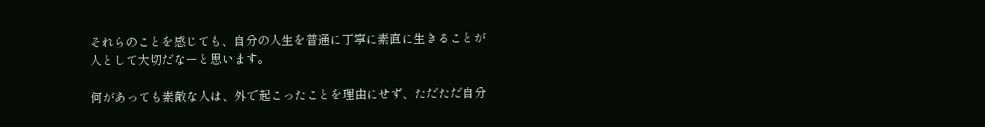それらのことを感じても、自分の人生を普通に丁寧に素直に生きることが人として大切だなーと思います。

何があっても素敵な人は、外で起こったことを理由にせず、ただただ自分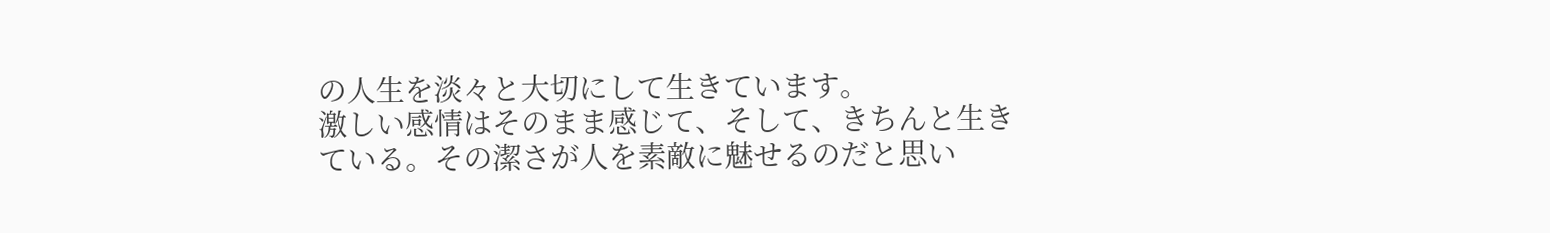の人生を淡々と大切にして生きています。
激しい感情はそのまま感じて、そして、きちんと生きている。その潔さが人を素敵に魅せるのだと思い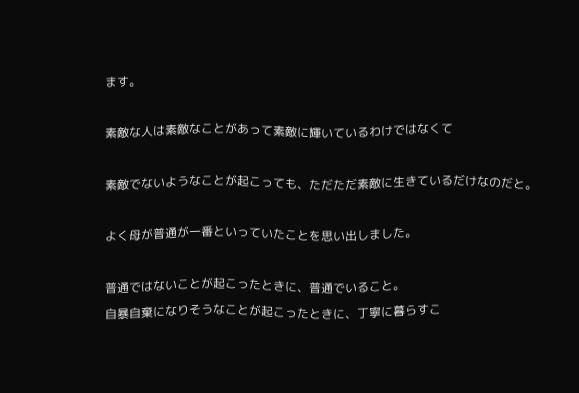ます。

素敵な人は素敵なことがあって素敵に輝いているわけではなくて

素敵でないようなことが起こっても、ただただ素敵に生きているだけなのだと。

よく母が普通が一番といっていたことを思い出しました。

普通ではないことが起こったときに、普通でいること。
自暴自棄になりそうなことが起こったときに、丁寧に暮らすこ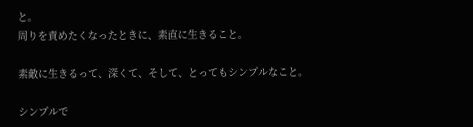と。
周りを責めたくなったときに、素直に生きること。

素敵に生きるって、深くて、そして、とってもシンプルなこと。

シンプルで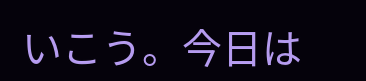いこう。今日は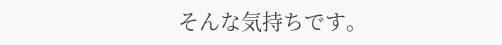そんな気持ちです。